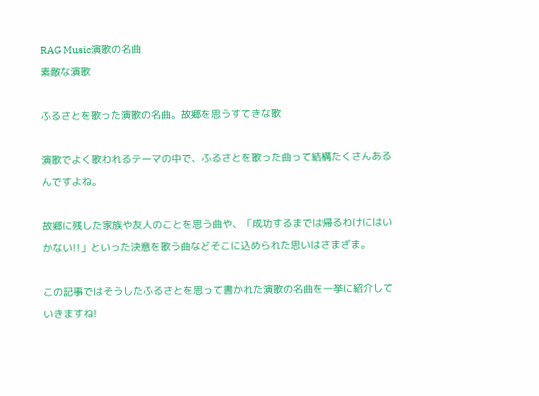RAG Music演歌の名曲
素敵な演歌

ふるさとを歌った演歌の名曲。故郷を思うすてきな歌

演歌でよく歌われるテーマの中で、ふるさとを歌った曲って結構たくさんあるんですよね。

故郷に残した家族や友人のことを思う曲や、「成功するまでは帰るわけにはいかない!!」といった決意を歌う曲などそこに込められた思いはさまざま。

この記事ではそうしたふるさとを思って書かれた演歌の名曲を一挙に紹介していきますね!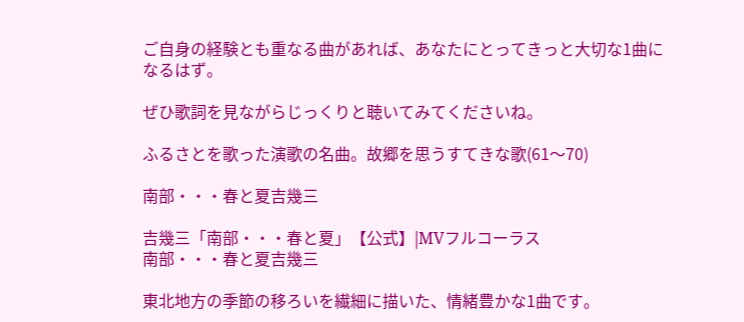ご自身の経験とも重なる曲があれば、あなたにとってきっと大切な1曲になるはず。

ぜひ歌詞を見ながらじっくりと聴いてみてくださいね。

ふるさとを歌った演歌の名曲。故郷を思うすてきな歌(61〜70)

南部・・・春と夏吉幾三

吉幾三「南部・・・春と夏」【公式】|MVフルコーラス
南部・・・春と夏吉幾三

東北地方の季節の移ろいを繊細に描いた、情緒豊かな1曲です。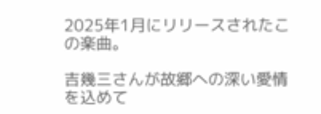2025年1月にリリースされたこの楽曲。

吉幾三さんが故郷への深い愛情を込めて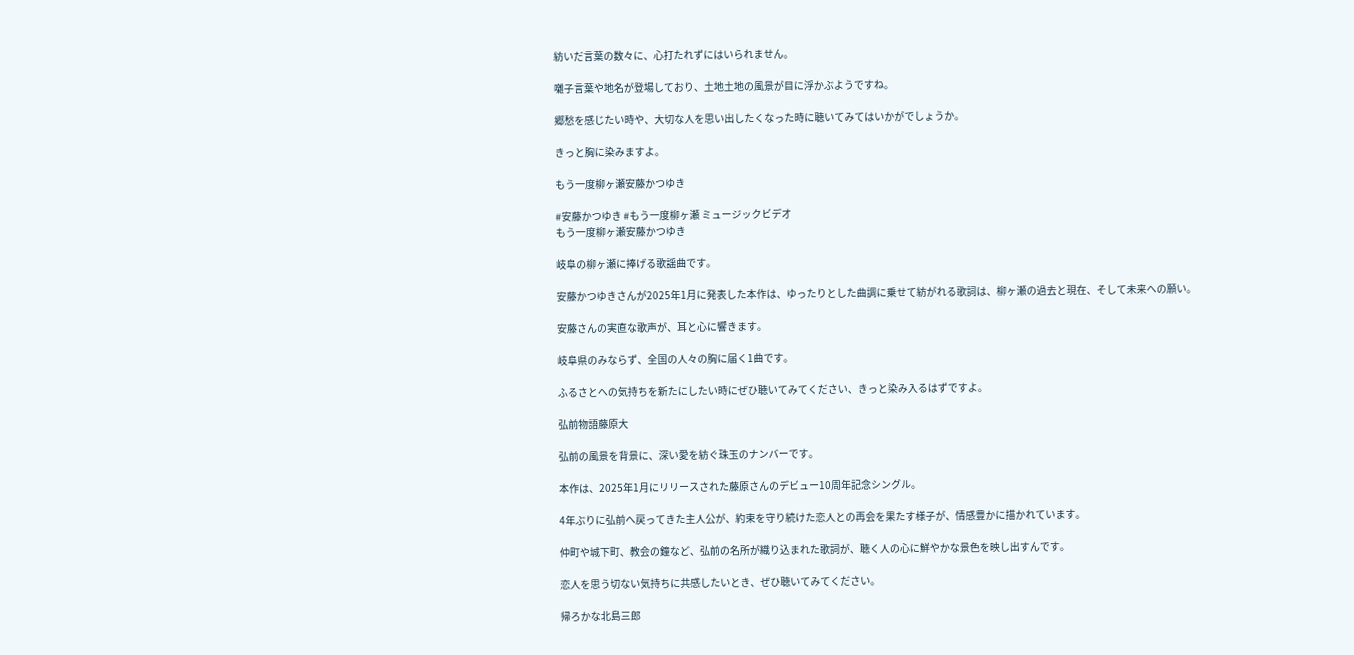紡いだ言葉の数々に、心打たれずにはいられません。

囃子言葉や地名が登場しており、土地土地の風景が目に浮かぶようですね。

郷愁を感じたい時や、大切な人を思い出したくなった時に聴いてみてはいかがでしょうか。

きっと胸に染みますよ。

もう一度柳ヶ瀬安藤かつゆき

#安藤かつゆき #もう一度柳ヶ瀬 ミュージックビデオ
もう一度柳ヶ瀬安藤かつゆき

岐阜の柳ヶ瀬に捧げる歌謡曲です。

安藤かつゆきさんが2025年1月に発表した本作は、ゆったりとした曲調に乗せて紡がれる歌詞は、柳ヶ瀬の過去と現在、そして未来への願い。

安藤さんの実直な歌声が、耳と心に響きます。

岐阜県のみならず、全国の人々の胸に届く1曲です。

ふるさとへの気持ちを新たにしたい時にぜひ聴いてみてください、きっと染み入るはずですよ。

弘前物語藤原大

弘前の風景を背景に、深い愛を紡ぐ珠玉のナンバーです。

本作は、2025年1月にリリースされた藤原さんのデビュー10周年記念シングル。

4年ぶりに弘前へ戻ってきた主人公が、約束を守り続けた恋人との再会を果たす様子が、情感豊かに描かれています。

仲町や城下町、教会の鐘など、弘前の名所が織り込まれた歌詞が、聴く人の心に鮮やかな景色を映し出すんです。

恋人を思う切ない気持ちに共感したいとき、ぜひ聴いてみてください。

帰ろかな北島三郎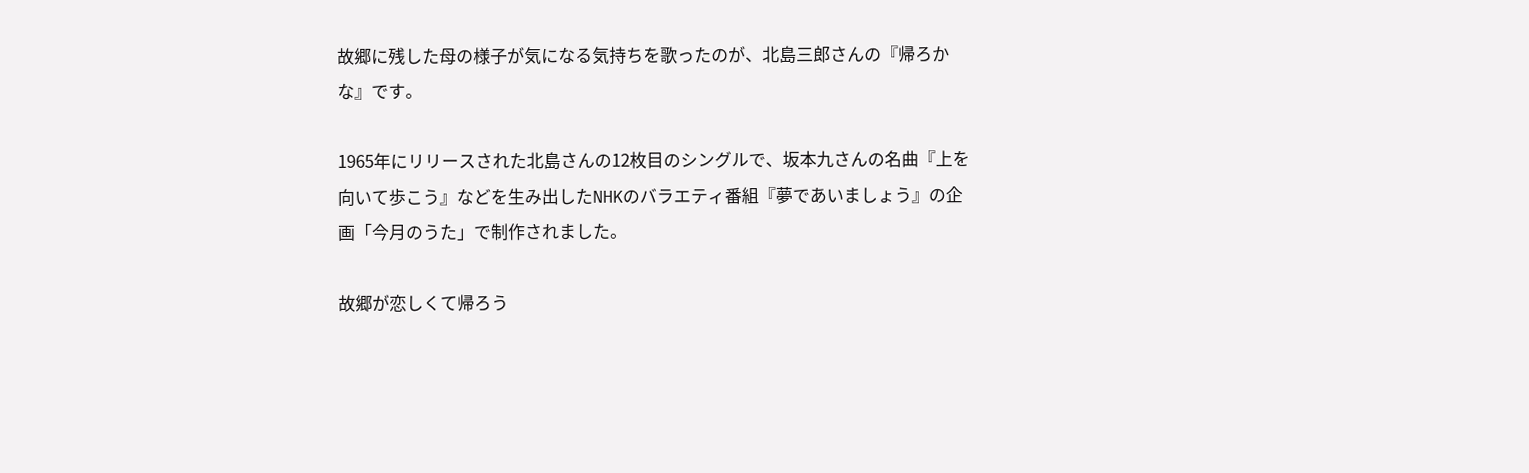故郷に残した母の様子が気になる気持ちを歌ったのが、北島三郎さんの『帰ろかな』です。

1965年にリリースされた北島さんの12枚目のシングルで、坂本九さんの名曲『上を向いて歩こう』などを生み出したNHKのバラエティ番組『夢であいましょう』の企画「今月のうた」で制作されました。

故郷が恋しくて帰ろう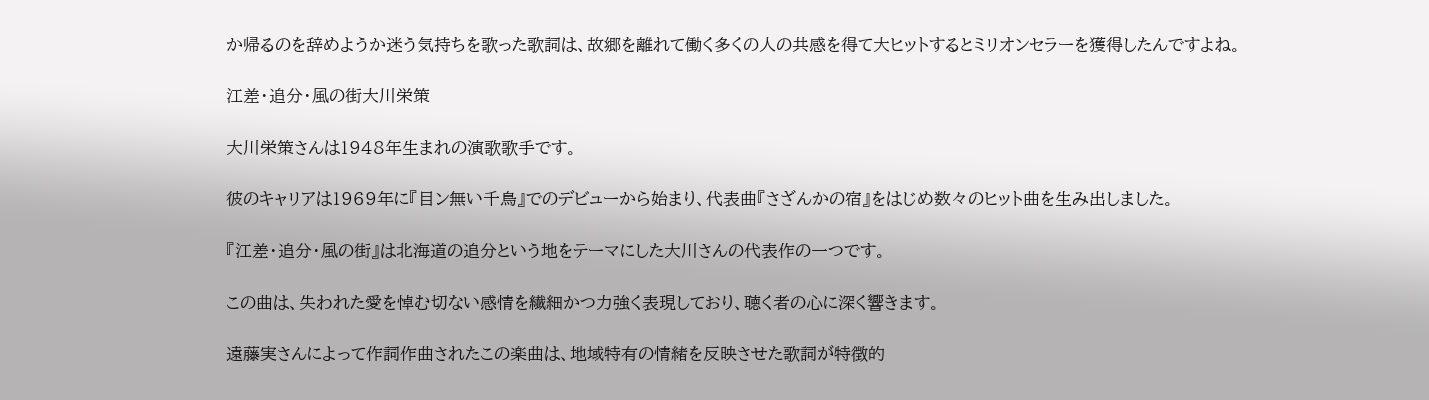か帰るのを辞めようか迷う気持ちを歌った歌詞は、故郷を離れて働く多くの人の共感を得て大ヒットするとミリオンセラーを獲得したんですよね。

江差・追分・風の街大川栄策

大川栄策さんは1948年生まれの演歌歌手です。

彼のキャリアは1969年に『目ン無い千鳥』でのデビューから始まり、代表曲『さざんかの宿』をはじめ数々のヒット曲を生み出しました。

『江差・追分・風の街』は北海道の追分という地をテーマにした大川さんの代表作の一つです。

この曲は、失われた愛を悼む切ない感情を繊細かつ力強く表現しており、聴く者の心に深く響きます。

遠藤実さんによって作詞作曲されたこの楽曲は、地域特有の情緒を反映させた歌詞が特徴的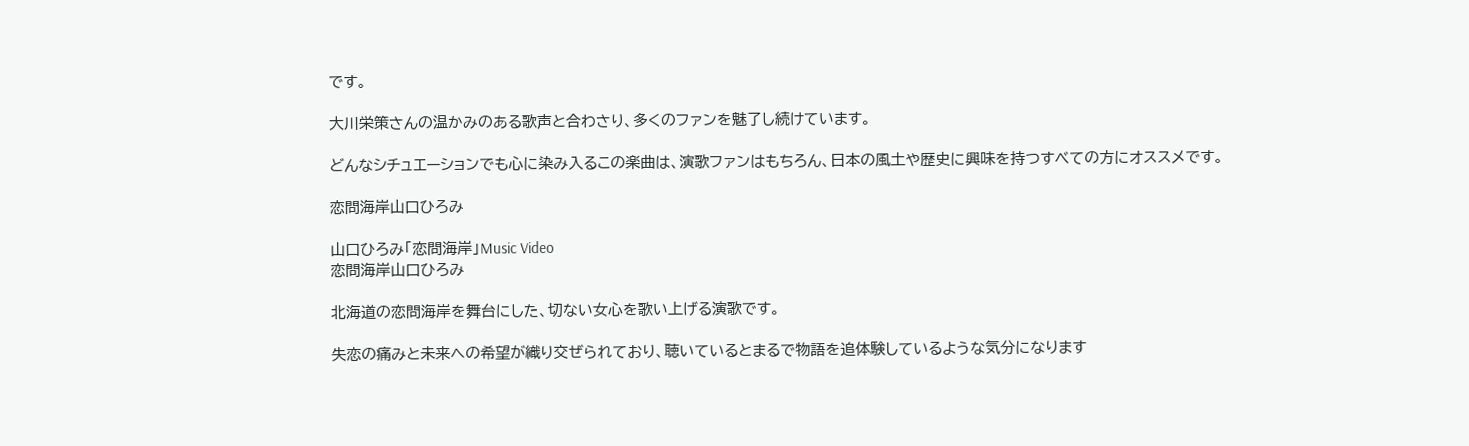です。

大川栄策さんの温かみのある歌声と合わさり、多くのファンを魅了し続けています。

どんなシチュエーションでも心に染み入るこの楽曲は、演歌ファンはもちろん、日本の風土や歴史に興味を持つすべての方にオススメです。

恋問海岸山口ひろみ

山口ひろみ「恋問海岸」Music Video
恋問海岸山口ひろみ

北海道の恋問海岸を舞台にした、切ない女心を歌い上げる演歌です。

失恋の痛みと未来への希望が織り交ぜられており、聴いているとまるで物語を追体験しているような気分になります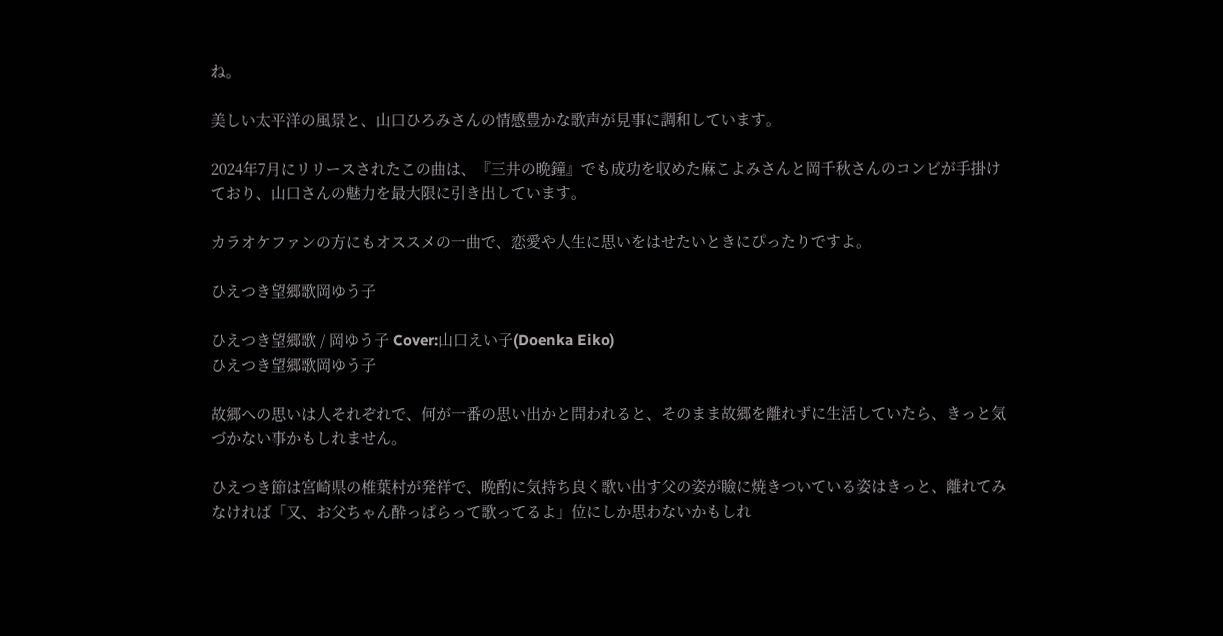ね。

美しい太平洋の風景と、山口ひろみさんの情感豊かな歌声が見事に調和しています。

2024年7月にリリースされたこの曲は、『三井の晩鐘』でも成功を収めた麻こよみさんと岡千秋さんのコンビが手掛けており、山口さんの魅力を最大限に引き出しています。

カラオケファンの方にもオススメの一曲で、恋愛や人生に思いをはせたいときにぴったりですよ。

ひえつき望郷歌岡ゆう子

ひえつき望郷歌 / 岡ゆう子 Cover:山口えい子(Doenka Eiko)
ひえつき望郷歌岡ゆう子

故郷への思いは人それぞれで、何が一番の思い出かと問われると、そのまま故郷を離れずに生活していたら、きっと気づかない事かもしれません。

ひえつき節は宮崎県の椎葉村が発祥で、晩酌に気持ち良く歌い出す父の姿が瞼に焼きついている姿はきっと、離れてみなければ「又、お父ちゃん酔っぱらって歌ってるよ」位にしか思わないかもしれ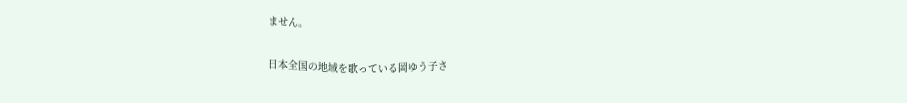ません。

日本全国の地域を歌っている岡ゆう子さ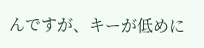んですが、キーが低めに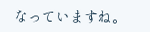なっていますね。